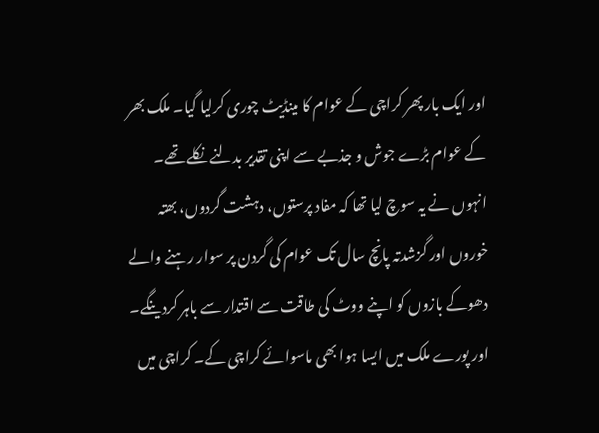اور ایک بار پھر کراچی کے عوام کا مینڈیٹ چوری کرلیا گیا۔ ملک بھر کے عوام بڑے جوش و جذبے سے اپنی تقدیر بدلنے نکلے تھے۔ انہوں نے یہ سوچ لیا تھا کہ مفاد پرستوں، دہشت گردوں، بھتہ خوروں اور گزشدتہ پانچ سال تک عوام کی گردن پر سوار رہنے والے دھوکے بازوں کو اپنے ووٹ کی طاقت سے اقتدار سے باہر کردینگے۔ اور پورے ملک میں ایسا ہوا بھی ماسوائے کراچی کے۔ کراچی میں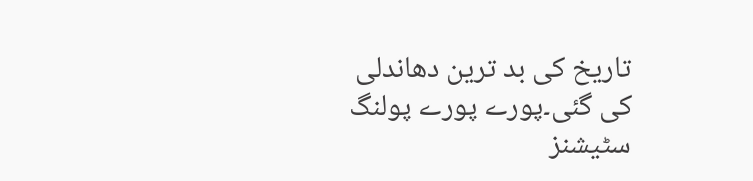تاریخ کی بد ترین دھاندلی کی گئی۔پورے پورے پولنگ سٹیشنز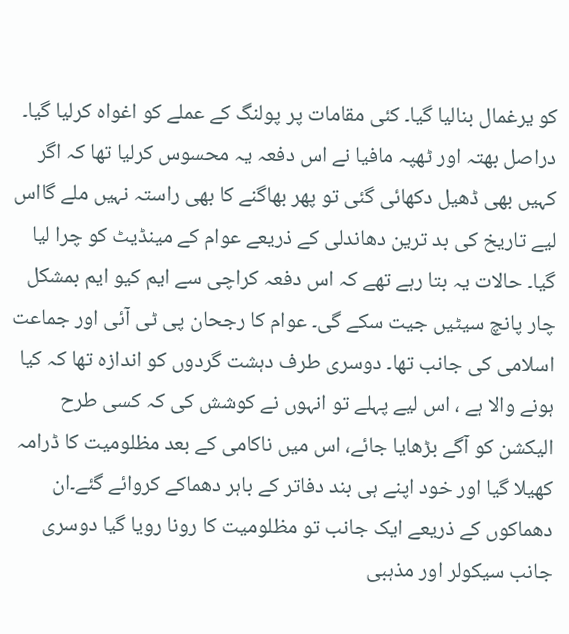کو یرغمال بنالیا گیا۔ کئی مقامات پر پولنگ کے عملے کو اغواہ کرلیا گیا۔ دراصل بھتہ اور ٹھپہ مافیا نے اس دفعہ یہ محسوس کرلیا تھا کہ اگر کہیں بھی ڈھیل دکھائی گئی تو پھر بھاگنے کا بھی راستہ نہیں ملے گااس لیے تاریخ کی بد ترین دھاندلی کے ذریعے عوام کے مینڈیٹ کو چرا لیا گیا۔ حالات یہ بتا رہے تھے کہ اس دفعہ کراچی سے ایم کیو ایم بمشکل چار پانچ سیٹیں جیت سکے گی۔ عوام کا رجحان پی ٹی آئی اور جماعت اسلامی کی جانب تھا۔ دوسری طرف دہشت گردوں کو اندازہ تھا کہ کیا ہونے والا ہے ، اس لیے پہلے تو انہوں نے کوشش کی کہ کسی طرح الیکشن کو آگے بڑھایا جائے، اس میں ناکامی کے بعد مظلومیت کا ڈرامہ کھیلا گیا اور خود اپنے ہی بند دفاتر کے باہر دھماکے کروائے گئے۔ان دھماکوں کے ذریعے ایک جانب تو مظلومیت کا رونا رویا گیا دوسری جانب سیکولر اور مذہبی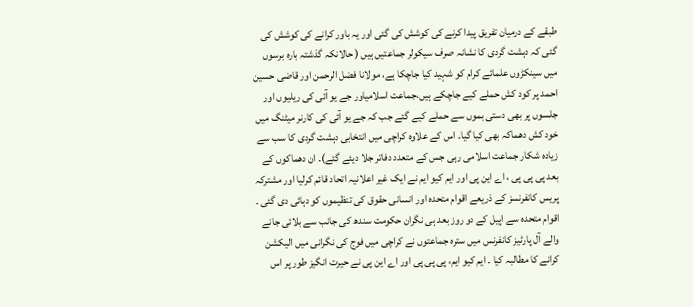طبقے کے درمیان تفریق پیدا کرنے کی کوشش کی گئی اور یہ باور کرانے کی کوشش کی گئی کہ دہشت گردی کا نشانہ صرف سیکولر جماعتیں ہیں ( حالانکہ گذشتہ بارہ برسوں میں سینکڑوں علمائے کرام کو شہید کیا جاچکا ہے، مولانا فضل الرحمن اور قاضی حسین احمد پر کود کش حملے کیے جاچکے ہیں،جماعت اسلامیاور جے یو آئی کی ریلیوں اور جلسوں پر بھی دستی بموں سے حملے کیے گئے جب کہ جے یو آئی کی کارنر میٹنگ میں خود کش دھماکہ بھی کیا گیا۔ اس کے علاوہ کراچی میں انتخابی دہشت گردی کا سب سے زیادہ شکار جماعت اسلامی رہی جس کے متعدد دفاتر جلا دیئے گئے)۔ ان دھماکوں کے بعد پی پی پی ، اے این پی اور ایم کیو ایم نے ایک غیر اعلانیہ اتحاد قائم کرلیا اور مشترکہ پریس کانفرنسز کے ذریعے اقوام متحدہ اور انسانی حقوق کی تنظیموں کو دہائی دی گئی ۔ اقوام متحدہ سے اپیل کے دو روز بعد ہی نگران حکومت سندھ کی جانب سے بلائی جانے والے آل پارٹیز کانفرنس میں سترہ جماعتوں نے کراچی میں فوج کی نگرانی میں الیکشن کرانے کا مطالبہ کیا ۔ ایم کیو ایم، پی پی پی اور اے این پی نے حیرت انگیز طور پر اس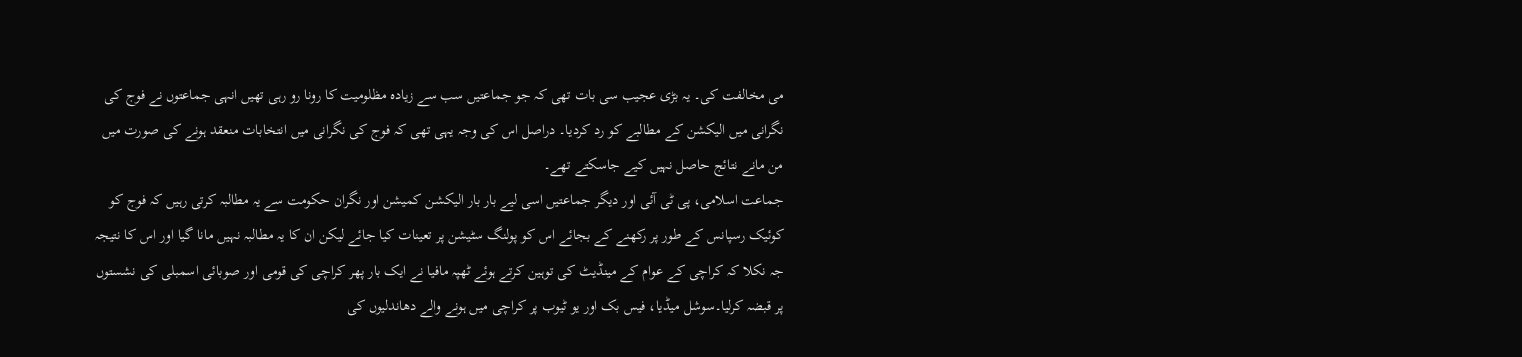می مخالفت کی۔ یہ بڑی عجیب سی بات تھی کہ جو جماعتیں سب سے زیادہ مظلومیت کا رونا رو رہی تھیں انہی جماعتوں نے فوج کی نگرانی میں الیکشن کے مطالبے کو رد کردیا۔ دراصل اس کی وجہ یہی تھی کہ فوج کی نگرانی میں انتخابات منعقد ہونے کی صورت میں من مانے نتائج حاصل نہیں کیے جاسکتے تھے۔
جماعت اسلامی، پی ٹی آئی اور دیگر جماعتیں اسی لیے بار بار الیکشن کمیشن اور نگران حکومت سے یہ مطالبہ کرتی رہیں کہ فوج کو کوئیک رسپانس کے طور پر رکھنے کے بجائے اس کو پولنگ سٹیشن پر تعینات کیا جائے لیکن ان کا یہ مطالبہ نہیں مانا گیا اور اس کا نتیجہ جہ نکلا کہ کراچی کے عوام کے مینڈیٹ کی توہین کرتے ہوئے ٹھپہ مافیا نے ایک بار پھر کراچی کی قومی اور صوبائی اسمبلی کی نشستوں پر قبضہ کرلیا۔سوشل میڈیا، فیس بک اور یو ٹیوب پر کراچی میں ہونے والے دھاندلیوں کی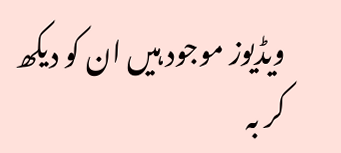ویڈیوز موجود ہیں ان کو دیکھ کر بہ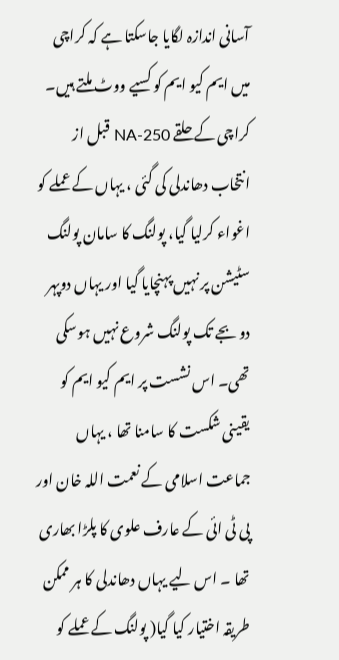آسانی اندازہ لگایا جاسکتا ہے کہ کراچی میں ایم کیو ایم کو کسیے ووٹ ملتے ہیں۔
کراچی کے حلقے NA-250 قبل از انتخاب دھاندلی کی گئی ، یہاں کے عملے کو اغواء کرلیا گیا، پولنگ کا سامان پولنگ سٹیشن پر نہیں پہنچایا گیا اور یہاں دوپہر دو بجے تک پولنگ شروع نہیں ہوسکی تھی۔ اس نشست پر ایم کیو ایم کو یقینی شکست کا سامنا تھا ، یہاں جماعت اسلامی کے نعمت اللہ خان اور پی ٹی ائی کے عارف علوی کا پلڑا بھاری تھا ۔ اس لیے یہاں دھاندلی کا ہر ممکن طریقہ اختیار کیا گیا( پولنگ کے عملے کو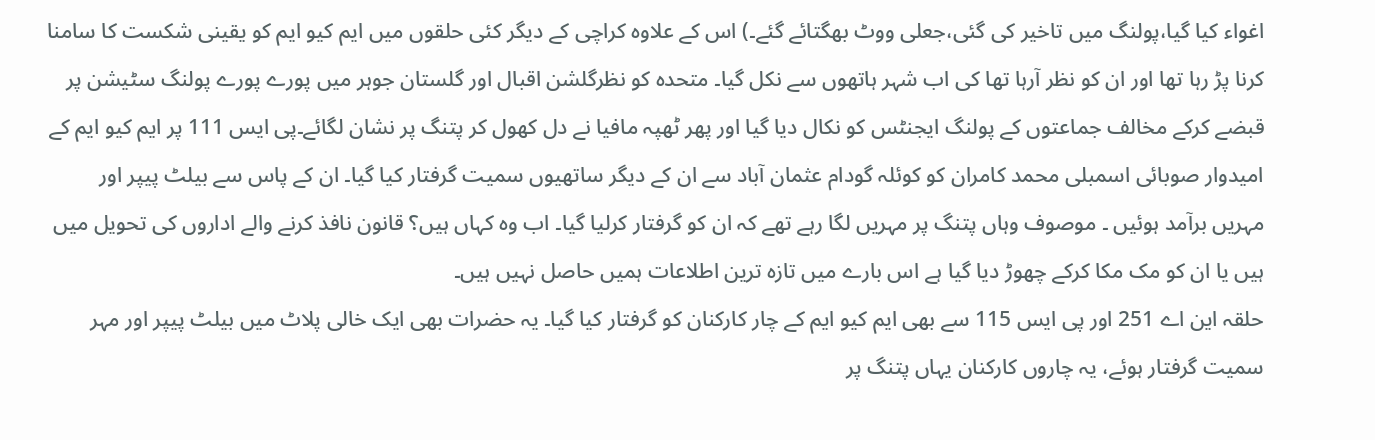اغواء کیا گیا،پولنگ میں تاخیر کی گئی،جعلی ووٹ بھگتائے گئے۔) اس کے علاوہ کراچی کے دیگر کئی حلقوں میں ایم کیو ایم کو یقینی شکست کا سامنا کرنا پڑ رہا تھا اور ان کو نظر آرہا تھا کی اب شہر ہاتھوں سے نکل گیا۔ متحدہ کو نظرگلشن اقبال اور گلستان جوہر میں پورے پورے پولنگ سٹیشن پر قبضے کرکے مخالف جماعتوں کے پولنگ ایجنٹس کو نکال دیا گیا اور پھر ٹھپہ مافیا نے دل کھول کر پتنگ پر نشان لگائے۔پی ایس 111 پر ایم کیو ایم کے امیدوار صوبائی اسمبلی محمد کامران کو کوئلہ گودام عثمان آباد سے ان کے دیگر ساتھیوں سمیت گرفتار کیا گیا۔ ان کے پاس سے بیلٹ پیپر اور مہریں برآمد ہوئیں ۔ موصوف وہاں پتنگ پر مہریں لگا رہے تھے کہ ان کو گرفتار کرلیا گیا۔ اب وہ کہاں ہیں؟ قانون نافذ کرنے والے اداروں کی تحویل میں ہیں یا ان کو مک مکا کرکے چھوڑ دیا گیا ہے اس بارے میں تازہ ترین اطلاعات ہمیں حاصل نہیں ہیں۔
حلقہ این اے 251 اور پی ایس 115 سے بھی ایم کیو ایم کے چار کارکنان کو گرفتار کیا گیا۔ یہ حضرات بھی ایک خالی پلاٹ میں بیلٹ پیپر اور مہر سمیت گرفتار ہوئے، یہ چاروں کارکنان یہاں پتنگ پر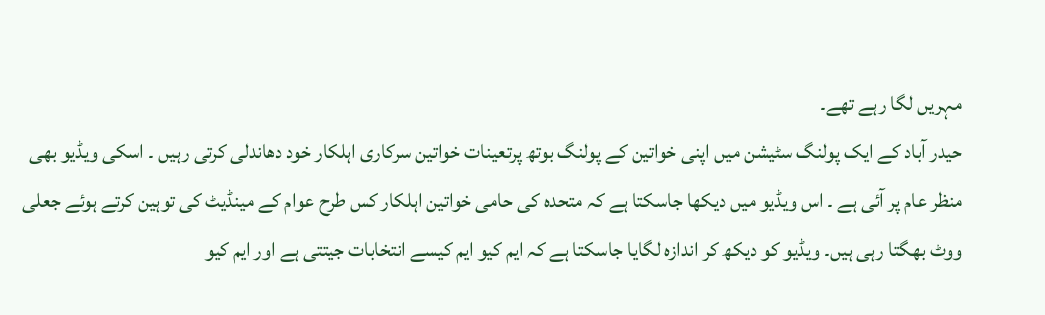مہریں لگا رہے تھے۔
حیدر آباد کے ایک پولنگ سٹیشن میں اپنی خواتین کے پولنگ بوتھ پرتعینات خواتین سرکاری اہلکار خود دھاندلی کرتی رہیں ۔ اسکی ویڈیو بھی منظر عام پر آئی ہے ۔ اس ویڈیو میں دیکھا جاسکتا ہے کہ متحدہ کی حامی خواتین اہلکار کس طرح عوام کے مینڈیٹ کی توہین کرتے ہوئے جعلی ووٹ بھگتا رہی ہیں۔ ویڈیو کو دیکھ کر اندازہ لگایا جاسکتا ہے کہ ایم کیو ایم کیسے انتخابات جیتتی ہے اور ایم کیو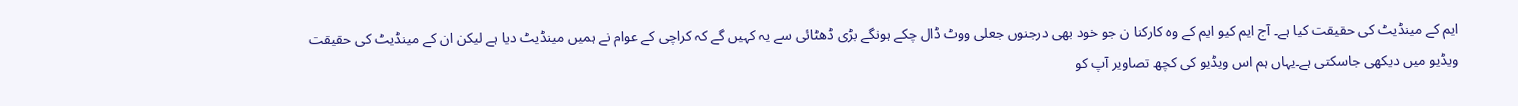ایم کے مینڈیٹ کی حقیقت کیا ہے۔ آج ایم کیو ایم کے وہ کارکنا ن جو خود بھی درجنوں جعلی ووٹ ڈال چکے ہونگے بڑی ڈھٹائی سے یہ کہیں گے کہ کراچی کے عوام نے ہمیں مینڈیٹ دیا ہے لیکن ان کے مینڈیٹ کی حقیقت ویڈیو میں دیکھی جاسکتی ہے۔یہاں ہم اس ویڈیو کی کچھ تصاویر آپ کو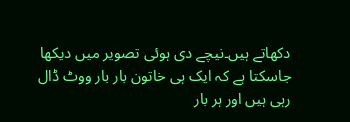دکھاتے ہیں۔نیچے دی ہوئی تصویر میں دیکھا جاسکتا ہے کہ ایک ہی خاتون بار بار ووٹ ڈال رہی ہیں اور ہر بار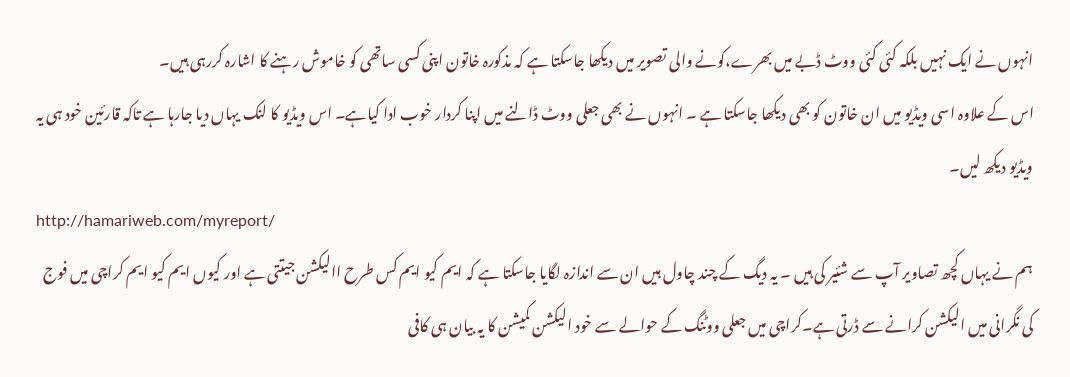انہوں نے ایک نہیں بلکہ کئی کئی ووٹ ڈبے میں بھرے،کونے والی تصویر میں دیکھا جاسکتا ہے کہ مذکورہ خاتون اپنی کسی ساتھی کو خاموش رہنے کا اشارہ کررہی ہیں۔
اس کے علاوہ اسی ویڈیو میں ان خاتون کو بھی دیکھا جاسکتا ہے ۔ انہوں نے بھی جعلی ووٹ ڈالنے میں اپنا کردار خوب ادا کیاہے۔ اس ویڈیو کا لنک یہاں دیا جارہا ہے تاکہ قارئین خود ہی یہ ویڈیو دیکھ لیں۔
http://hamariweb.com/myreport/
ہم نے یہاں کچھ تصاویر آپ سے شئیر کی ہیں ۔ یہ دیگ کے چند چاول ہیں ان سے اندازہ لگایا جاسکتا ہے کہ ایم کیو ایم کس طرح االیکشن جیتتی ہے اور کیوں ایم کیو ایم کراچی میں فوج کی نگرانی میں الیکشن کرانے سے ڈرتی ہے۔کراچی میں جعلی ووٹنگ کے حوالے سے خود الیکشن کمیشن کا یہ بیان ہی کافی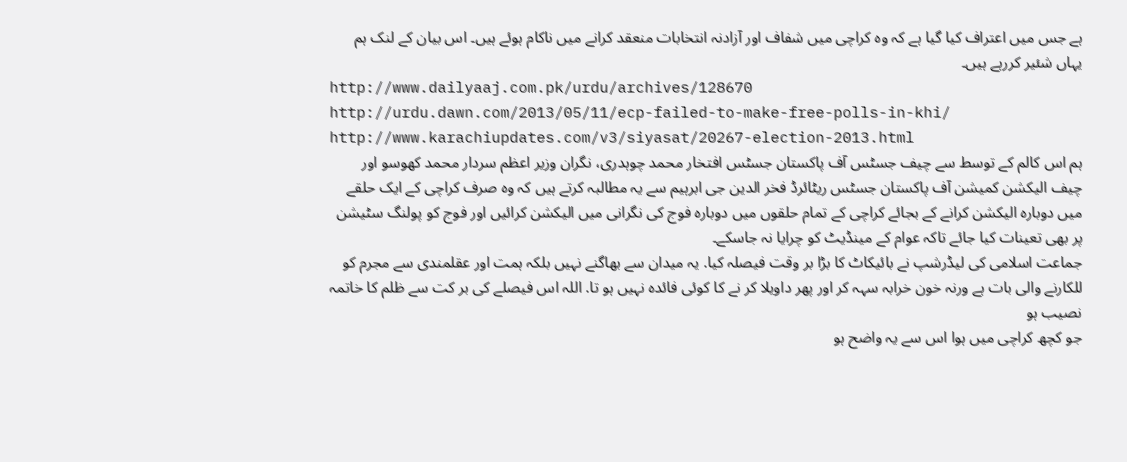ہے جس میں اعتراف کیا گیا ہے کہ وہ کراچی میں شفاف اور آزادنہ انتخابات منعقد کرانے میں ناکام ہوئے ہیں۔ اس بیان کے لنک ہم یہاں شئیر کررہے ہیں۔
http://www.dailyaaj.com.pk/urdu/archives/128670
http://urdu.dawn.com/2013/05/11/ecp-failed-to-make-free-polls-in-khi/
http://www.karachiupdates.com/v3/siyasat/20267-election-2013.html
ہم اس کالم کے توسط سے چیف جسٹس آف پاکستان جسٹس افتخار محمد چوہدری، نگران وزیر اعظم سردار محمد کھوسو اور چیف الیکشن کمیشن آف پاکستان جسٹس ریٹائرڈ فخر الدین جی ابرہیم سے یہ مطالبہ کرتے ہیں کہ وہ صرف کراچی کے ایک حلقے میں دوبارہ الیکشن کرانے کے بجائے کراچی کے تمام حلقوں میں دوبارہ فوج کی نگرانی میں الیکشن کرائیں اور فوج کو پولنگ سٹیشن پر بھی تعینات کیا جائے تاکہ عوام کے مینڈیٹ کو چرایا نہ جاسکے۔
جماعت اسلامی کی لیڈرشپ نے بائیکاٹ کا بڑا بر وقت فیصلہ کیا. یہ میدان سے بھاگنے نہیں بلکہ ہمت اور عقلمندی سے مجرم کو للکارنے والی بات ہے ورنہ خون خرابہ سہہ کر اور پھر داویلا کر نے کا کوئی فائدہ نہیں ہو تا. اللہ اس فیصلے کی بر کت سے ظلم کا خاتمہ نصیب ہو
جو کچھ کراچی میں ہوا اس سے یہ واضح ہو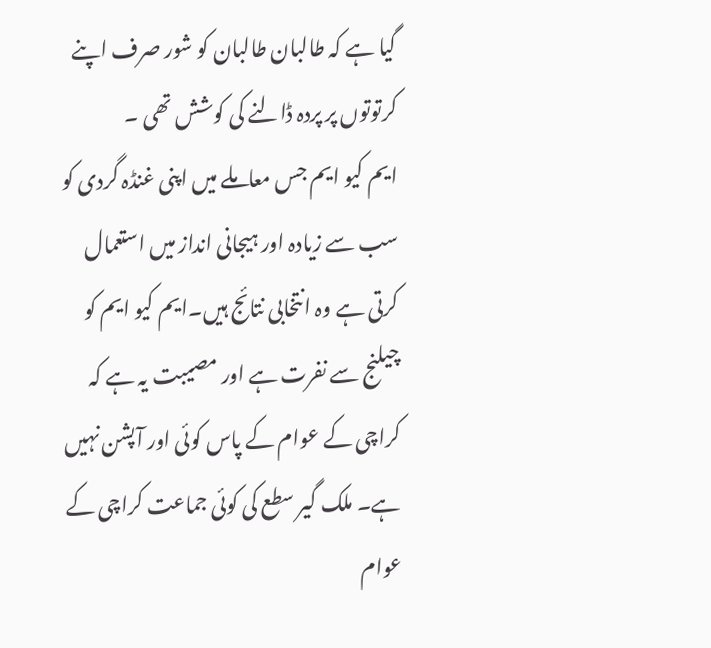گیا ہے کہ طالبان طالبان کو شور صرف اپنے کرتوتوں پر پردہ ڈالنے کی کوشش تھی ۔
ایم کیو ایم جس معاملے میں اپنی غنڈہ گردی کو سب سے زیادہ اور ہیجانی انداز میں استعمال کرتی ہے وہ انتخابی نتائج ہیں۔ایم کیو ایم کو چیلنج سے نفرت ہے اور مصیبت یہ ہے کہ کراچی کے عوام کے پاس کوئی اور آپشن نہیں ہے۔ ملک گیر سطع کی کوئی جماعت کراچی کے عوام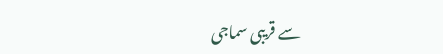سے قریبی سماجی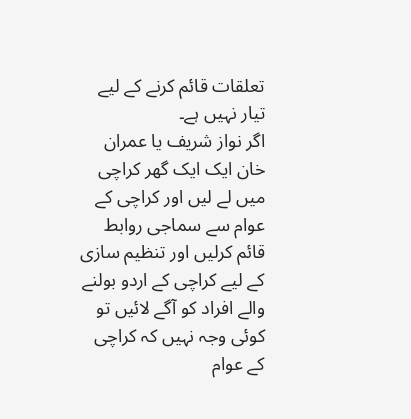تعلقات قائم کرنے کے لیے تیار نہیں ہے۔
اگر نواز شریف یا عمران خان ایک ایک گھر کراچی میں لے لیں اور کراچی کے عوام سے سماجی روابط قائم کرلیں اور تنظیم سازی کے لیے کراچی کے اردو بولنے والے افراد کو آگے لائیں تو کوئی وجہ نہیں کہ کراچی کے عوام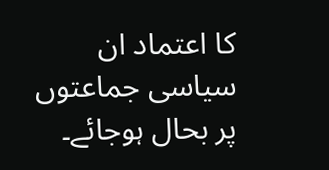کا اعتماد ان سیاسی جماعتوں پر بحال ہوجائے۔